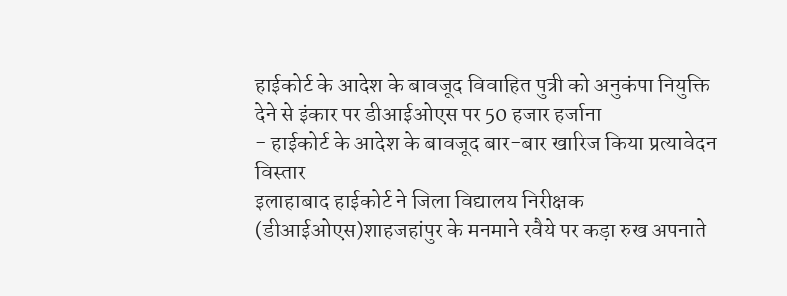हाईकोर्ट के आदेश के बावजूद विवाहित पुत्री को अनुकंपा नियुक्ति देने से इंकार पर डीआईओएस पर 50 हजार हर्जाना
- हाईकोर्ट के आदेश के बावजूद बार-बार खारिज किया प्रत्यावेदन
विस्तार
इलाहाबाद हाईकोर्ट ने जिला विद्यालय निरीक्षक (डीआईओएस)शाहजहांपुर के मनमाने रवैये पर कड़ा रुख अपनाते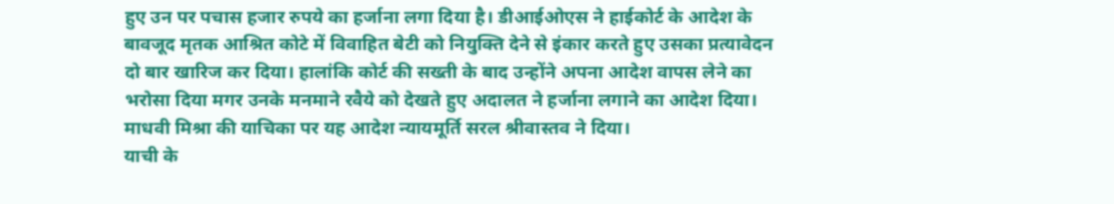हुए उन पर पचास हजार रुपये का हर्जाना लगा दिया है। डीआईओएस ने हाईकोर्ट के आदेश के बावजूद मृतक आश्रित कोटे में विवाहित बेटी को नियुक्ति देने से इंकार करते हुए उसका प्रत्यावेदन दो बार खारिज कर दिया। हालांकि कोर्ट की सख्ती के बाद उन्होंने अपना आदेश वापस लेने का भरोसा दिया मगर उनके मनमाने रवैये को देखते हुए अदालत ने हर्जाना लगाने का आदेश दिया। माधवी मिश्रा की याचिका पर यह आदेश न्यायमूर्ति सरल श्रीवास्तव ने दिया।
याची के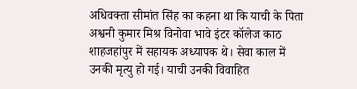अधिवक्ता सीमांत सिंह का कहना था कि याची के पिता अश्वनी कुमार मिश्र विनोवा भावे इंटर कॉलेज काठ शाहजहांपुर में सहायक अध्यापक थे। सेवा काल में उनकी मृत्यु हो गई। याची उनकी विवाहित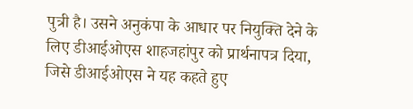पुत्री है। उसने अनुकंपा के आधार पर नियुक्ति देने के लिए डीआईओएस शाहजहांपुर को प्रार्थनापत्र दिया, जिसे डीआईओएस ने यह कहते हुए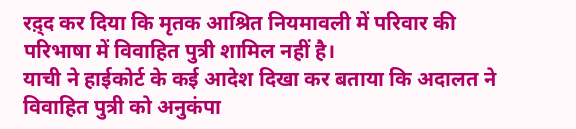रद़्द कर दिया कि मृतक आश्रित नियमावली में परिवार की परिभाषा में विवाहित पुत्री शामिल नहीं है।
याची ने हाईकोर्ट के कई आदेश दिखा कर बताया कि अदालत ने विवाहित पुत्री को अनुकंपा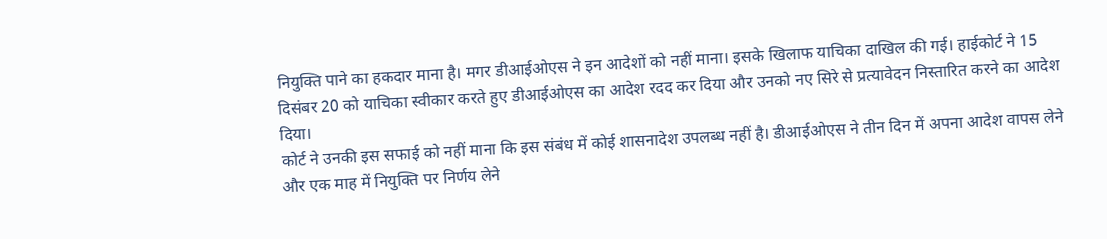नियुक्ति पाने का हकदार माना है। मगर डीआईओएस ने इन आदेशों को नहीं माना। इसके खिलाफ याचिका दाखिल की गई। हाईकोर्ट ने 15 दिसंबर 20 को याचिका स्वीकार करते हुए डीआईओएस का आदेश रदद कर दिया और उनको नए सिरे से प्रत्यावेदन निस्तारित करने का आदेश दिया।
कोर्ट ने उनकी इस सफाई को नहीं माना कि इस संबंध में कोई शासनादेश उपलब्ध नहीं है। डीआईओएस ने तीन दिन में अपना आदेश वापस लेने और एक माह में नियुक्ति पर निर्णय लेने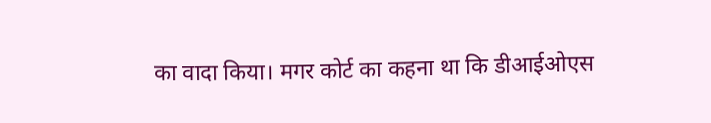का वादा किया। मगर कोर्ट का कहना था कि डीआईओएस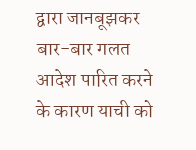द्वारा जानबूझकर बार-बार गलत आदेश पारित करने के कारण याची को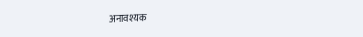अनावश्यक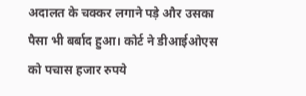अदालत के चक्कर लगाने पड़े और उसका पैसा भी बर्बाद हुआ। कोर्ट ने डीआईओएस को पचास हजार रुपये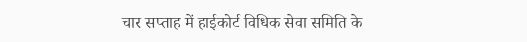चार सप्ताह में हाईकोर्ट विधिक सेवा समिति के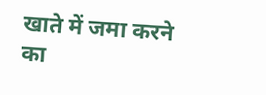खाते में जमा करने का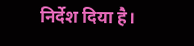निर्देश दिया है।